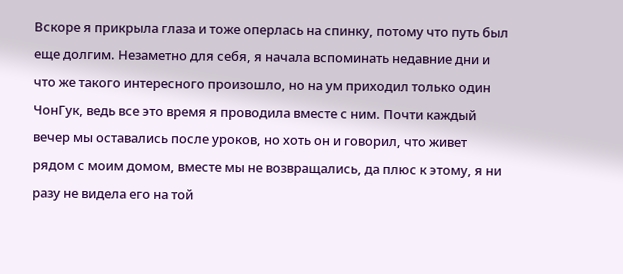Вскоре я прикрыла глаза и тоже оперлась на спинку, потому что путь был еще долгим. Незаметно для себя, я начала вспоминать недавние дни и что же такого интересного произошло, но на ум приходил только один ЧонГук, ведь все это время я проводила вместе с ним. Почти каждый вечер мы оставались после уроков, но хоть он и говорил, что живет рядом с моим домом, вместе мы не возвращались, да плюс к этому, я ни разу не видела его на той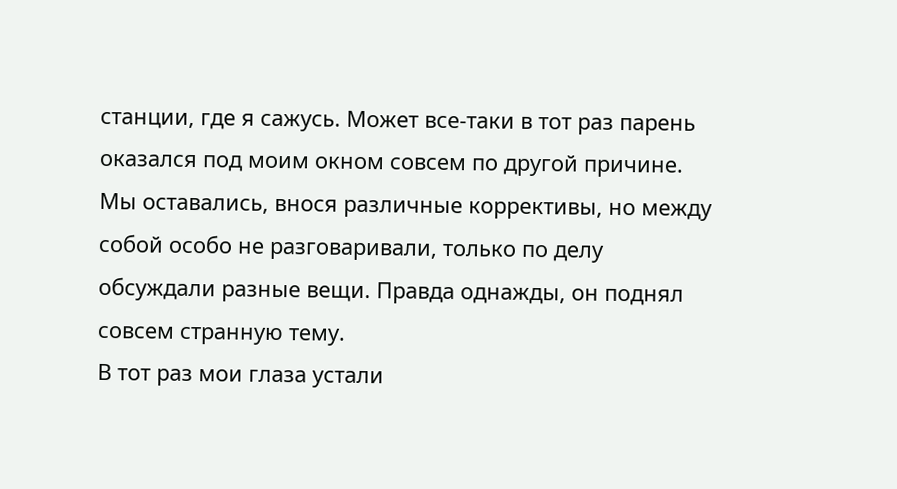станции, где я сажусь. Может все-таки в тот раз парень оказался под моим окном совсем по другой причине.
Мы оставались, внося различные коррективы, но между собой особо не разговаривали, только по делу обсуждали разные вещи. Правда однажды, он поднял совсем странную тему.
В тот раз мои глаза устали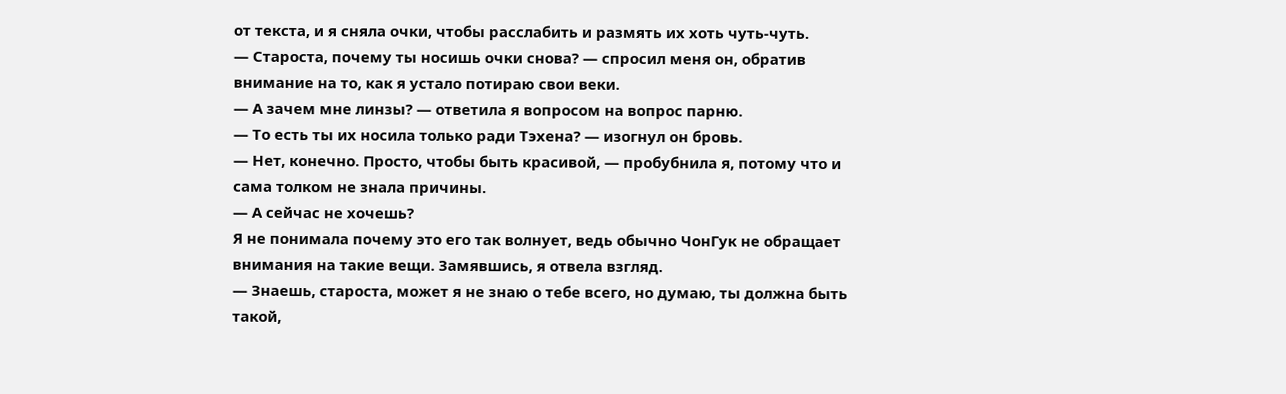от текста, и я сняла очки, чтобы расслабить и размять их хоть чуть-чуть.
— Староста, почему ты носишь очки снова? — спросил меня он, обратив внимание на то, как я устало потираю свои веки.
— А зачем мне линзы? — ответила я вопросом на вопрос парню.
— То есть ты их носила только ради Тэхена? — изогнул он бровь.
— Нет, конечно. Просто, чтобы быть красивой, — пробубнила я, потому что и сама толком не знала причины.
— А сейчас не хочешь?
Я не понимала почему это его так волнует, ведь обычно ЧонГук не обращает внимания на такие вещи. Замявшись, я отвела взгляд.
— Знаешь, староста, может я не знаю о тебе всего, но думаю, ты должна быть такой,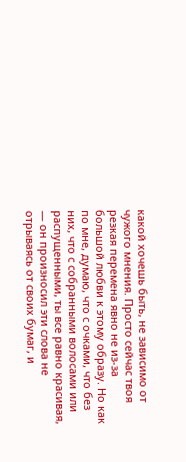какой хочешь быть, не зависимо от чужого мнения. Просто сейчас твоя резкая перемена явно не из-за большой любви к этому образу. Но как по мне, думаю, что с очками, что без них, что с собранными волосами или распущенными, ты все равно красивая, — он произносил эти слова не отрываясь от своих бумаг, и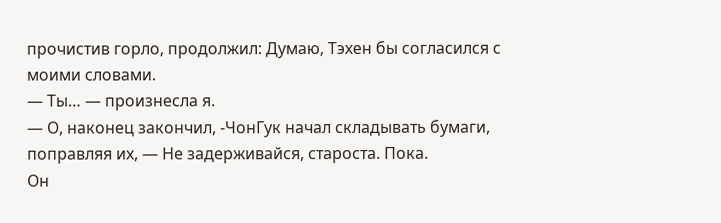прочистив горло, продолжил: Думаю, Тэхен бы согласился с моими словами.
— Ты… — произнесла я.
— О, наконец закончил, -ЧонГук начал складывать бумаги, поправляя их, — Не задерживайся, староста. Пока.
Он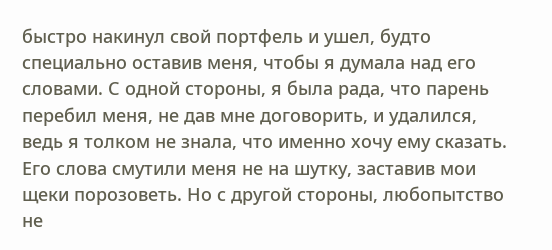быстро накинул свой портфель и ушел, будто специально оставив меня, чтобы я думала над его словами. С одной стороны, я была рада, что парень перебил меня, не дав мне договорить, и удалился, ведь я толком не знала, что именно хочу ему сказать. Его слова смутили меня не на шутку, заставив мои щеки порозоветь. Но с другой стороны, любопытство не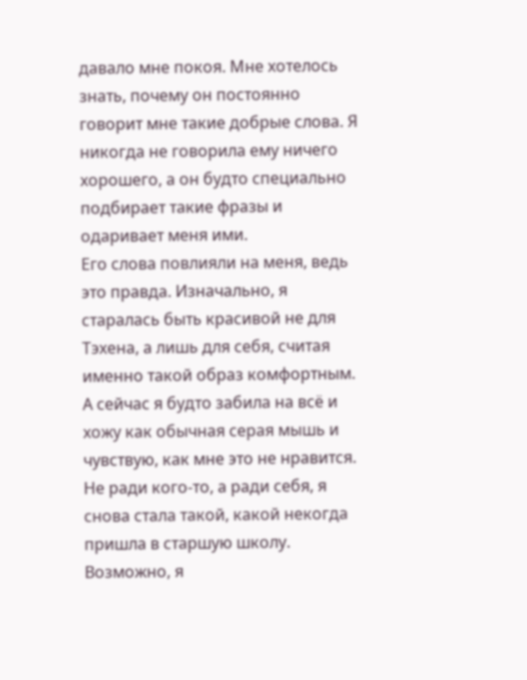давало мне покоя. Мне хотелось знать, почему он постоянно говорит мне такие добрые слова. Я никогда не говорила ему ничего хорошего, а он будто специально подбирает такие фразы и одаривает меня ими.
Его слова повлияли на меня, ведь это правда. Изначально, я старалась быть красивой не для Тэхена, а лишь для себя, считая именно такой образ комфортным. А сейчас я будто забила на всё и хожу как обычная серая мышь и чувствую, как мне это не нравится.
Не ради кого-то, а ради себя, я снова стала такой, какой некогда пришла в старшую школу. Возможно, я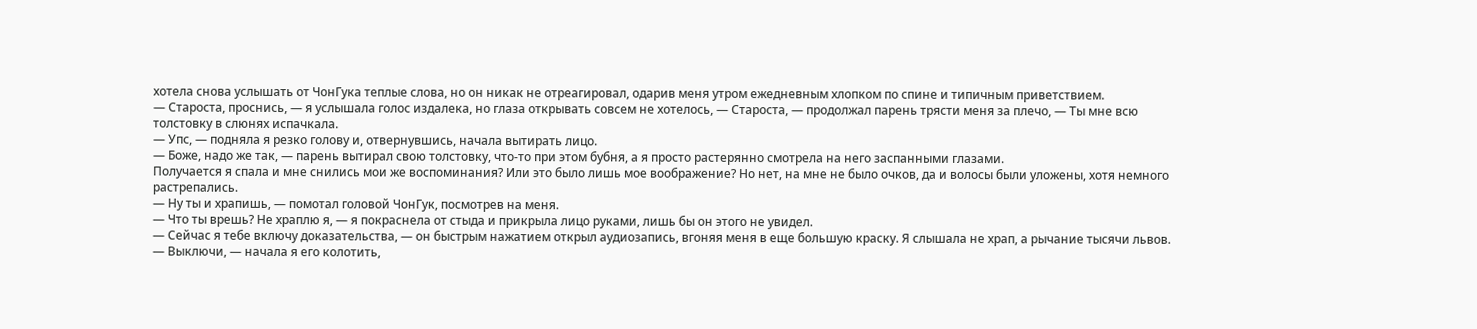хотела снова услышать от ЧонГука теплые слова, но он никак не отреагировал, одарив меня утром ежедневным хлопком по спине и типичным приветствием.
— Староста, проснись, — я услышала голос издалека, но глаза открывать совсем не хотелось, — Староста, — продолжал парень трясти меня за плечо, — Ты мне всю толстовку в слюнях испачкала.
— Упс, — подняла я резко голову и, отвернувшись, начала вытирать лицо.
— Боже, надо же так, — парень вытирал свою толстовку, что-то при этом бубня, а я просто растерянно смотрела на него заспанными глазами.
Получается я спала и мне снились мои же воспоминания? Или это было лишь мое воображение? Но нет, на мне не было очков, да и волосы были уложены, хотя немного растрепались.
— Ну ты и храпишь, — помотал головой ЧонГук, посмотрев на меня.
— Что ты врешь? Не храплю я, — я покраснела от стыда и прикрыла лицо руками, лишь бы он этого не увидел.
— Сейчас я тебе включу доказательства, — он быстрым нажатием открыл аудиозапись, вгоняя меня в еще большую краску. Я слышала не храп, а рычание тысячи львов.
— Выключи, — начала я его колотить,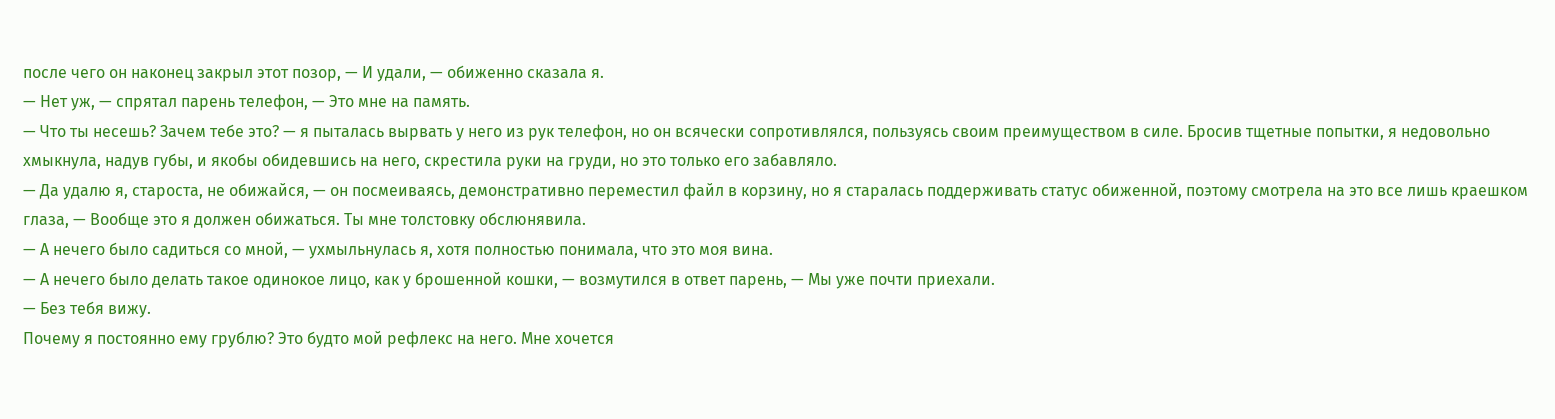после чего он наконец закрыл этот позор, — И удали, — обиженно сказала я.
— Нет уж, — спрятал парень телефон, — Это мне на память.
— Что ты несешь? Зачем тебе это? — я пыталась вырвать у него из рук телефон, но он всячески сопротивлялся, пользуясь своим преимуществом в силе. Бросив тщетные попытки, я недовольно хмыкнула, надув губы, и якобы обидевшись на него, скрестила руки на груди, но это только его забавляло.
— Да удалю я, староста, не обижайся, — он посмеиваясь, демонстративно переместил файл в корзину, но я старалась поддерживать статус обиженной, поэтому смотрела на это все лишь краешком глаза, — Вообще это я должен обижаться. Ты мне толстовку обслюнявила.
— А нечего было садиться со мной, — ухмыльнулась я, хотя полностью понимала, что это моя вина.
— А нечего было делать такое одинокое лицо, как у брошенной кошки, — возмутился в ответ парень, — Мы уже почти приехали.
— Без тебя вижу.
Почему я постоянно ему грублю? Это будто мой рефлекс на него. Мне хочется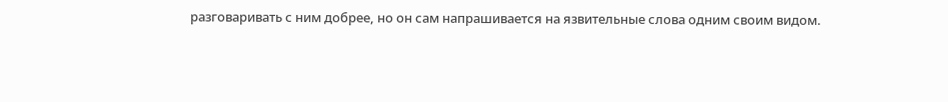разговаривать с ним добрее, но он сам напрашивается на язвительные слова одним своим видом.